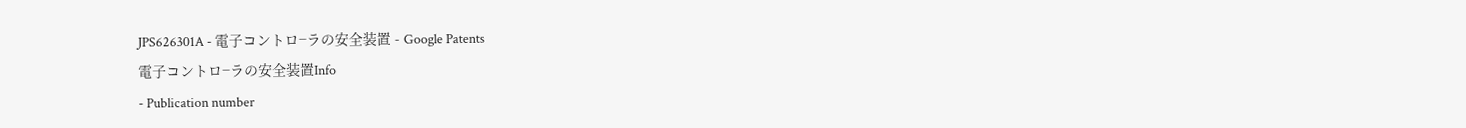JPS626301A - 電子コントロ−ラの安全装置 - Google Patents
電子コントロ−ラの安全装置Info
- Publication number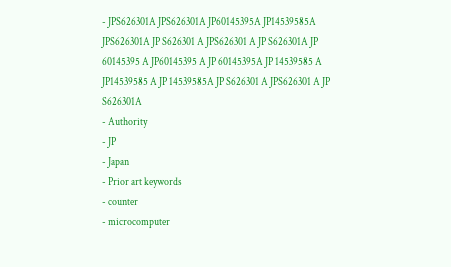- JPS626301A JPS626301A JP60145395A JP14539585A JPS626301A JP S626301 A JPS626301 A JP S626301A JP 60145395 A JP60145395 A JP 60145395A JP 14539585 A JP14539585 A JP 14539585A JP S626301 A JPS626301 A JP S626301A
- Authority
- JP
- Japan
- Prior art keywords
- counter
- microcomputer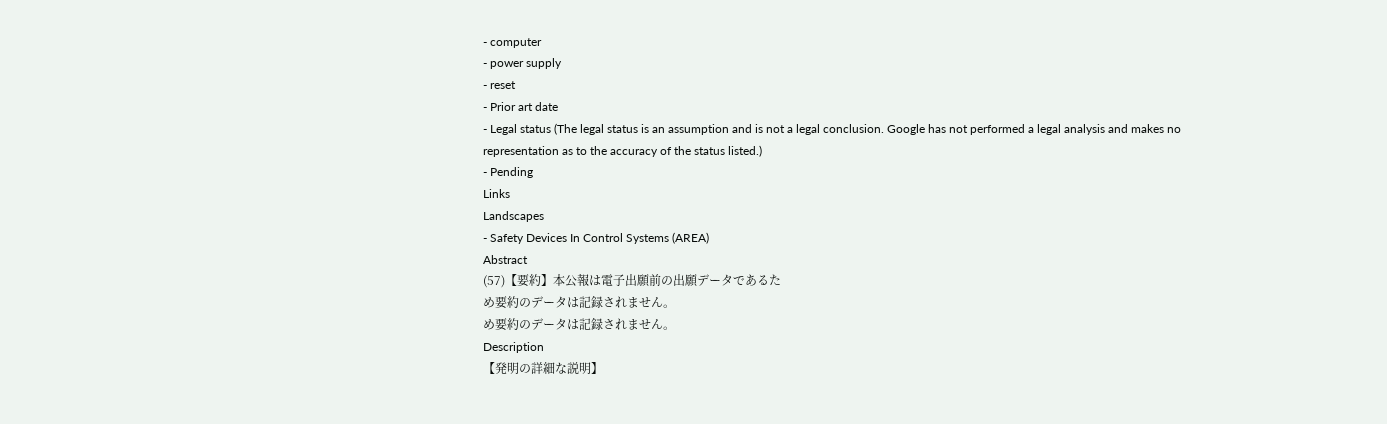- computer
- power supply
- reset
- Prior art date
- Legal status (The legal status is an assumption and is not a legal conclusion. Google has not performed a legal analysis and makes no representation as to the accuracy of the status listed.)
- Pending
Links
Landscapes
- Safety Devices In Control Systems (AREA)
Abstract
(57)【要約】本公報は電子出願前の出願データであるた
め要約のデータは記録されません。
め要約のデータは記録されません。
Description
【発明の詳細な説明】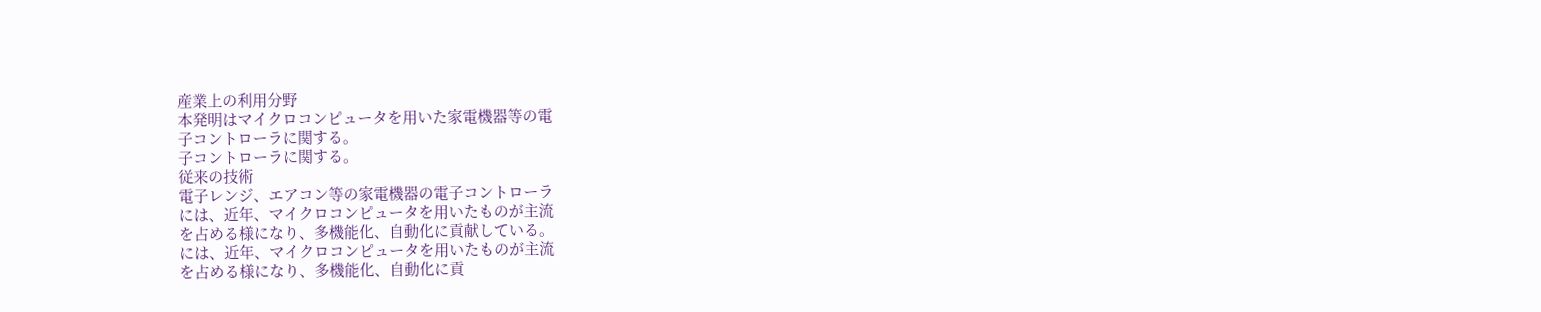産業上の利用分野
本発明はマイクロコンピュータを用いた家電機器等の電
子コントローラに関する。
子コントローラに関する。
従来の技術
電子レンジ、エアコン等の家電機器の電子コントローラ
には、近年、マイクロコンピュータを用いたものが主流
を占める様になり、多機能化、自動化に貢献している。
には、近年、マイクロコンピュータを用いたものが主流
を占める様になり、多機能化、自動化に貢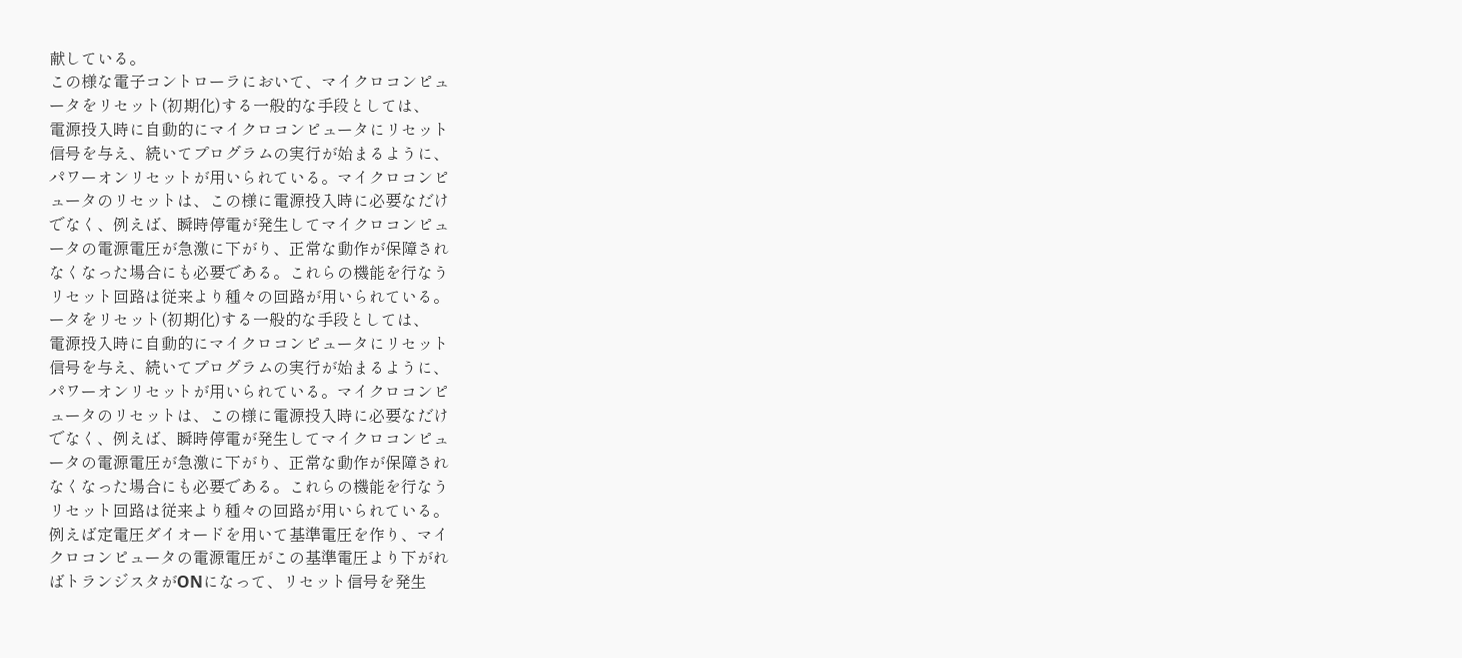献している。
この様な電子コントローラにおいて、マイクロコンピュ
ータをリセット(初期化)する一般的な手段としては、
電源投入時に自動的にマイクロコンピュータにリセット
信号を与え、続いてプログラムの実行が始まるように、
パワーオンリセットが用いられている。マイクロコンピ
ュータのリセットは、この様に電源投入時に必要なだけ
でなく、例えば、瞬時停電が発生してマイクロコンピュ
ータの電源電圧が急激に下がり、正常な動作が保障され
なくなった場合にも必要である。これらの機能を行なう
リセット回路は従来より種々の回路が用いられている。
ータをリセット(初期化)する一般的な手段としては、
電源投入時に自動的にマイクロコンピュータにリセット
信号を与え、続いてプログラムの実行が始まるように、
パワーオンリセットが用いられている。マイクロコンピ
ュータのリセットは、この様に電源投入時に必要なだけ
でなく、例えば、瞬時停電が発生してマイクロコンピュ
ータの電源電圧が急激に下がり、正常な動作が保障され
なくなった場合にも必要である。これらの機能を行なう
リセット回路は従来より種々の回路が用いられている。
例えば定電圧ダイオードを用いて基準電圧を作り、マイ
クロコンピュータの電源電圧がこの基準電圧より下がれ
ばトランジスタがONになって、リセット信号を発生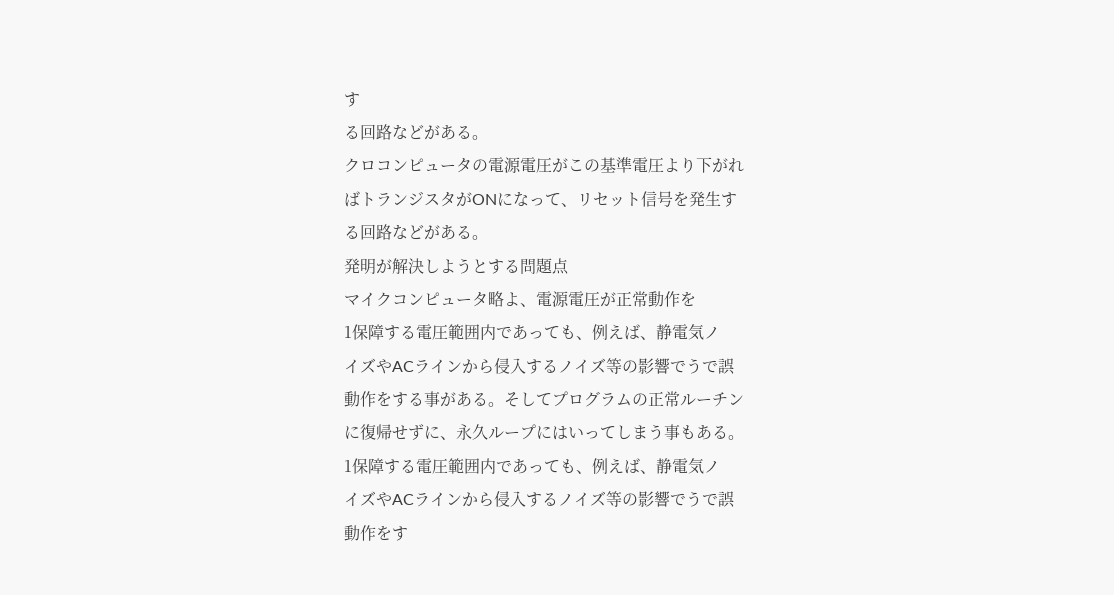す
る回路などがある。
クロコンピュータの電源電圧がこの基準電圧より下がれ
ばトランジスタがONになって、リセット信号を発生す
る回路などがある。
発明が解決しようとする問題点
マイクコンピュータ略よ、電源電圧が正常動作を
1保障する電圧範囲内であっても、例えば、静電気ノ
イズやACラインから侵入するノイズ等の影響でうで誤
動作をする事がある。そしてプログラムの正常ルーチン
に復帰せずに、永久ループにはいってしまう事もある。
1保障する電圧範囲内であっても、例えば、静電気ノ
イズやACラインから侵入するノイズ等の影響でうで誤
動作をす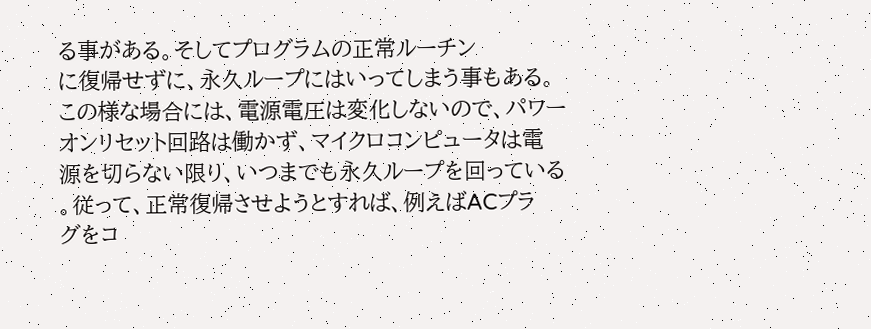る事がある。そしてプログラムの正常ルーチン
に復帰せずに、永久ループにはいってしまう事もある。
この様な場合には、電源電圧は変化しないので、パワー
オンリセット回路は働かず、マイクロコンピュータは電
源を切らない限り、いつまでも永久ループを回っている
。従って、正常復帰させようとすれば、例えばACプラ
グをコ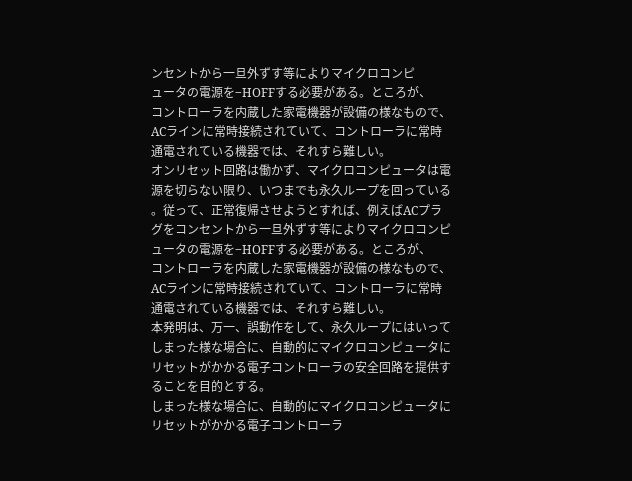ンセントから一旦外ずす等によりマイクロコンピ
ュータの電源を−HOFFする必要がある。ところが、
コントローラを内蔵した家電機器が設備の様なもので、
ACラインに常時接続されていて、コントローラに常時
通電されている機器では、それすら難しい。
オンリセット回路は働かず、マイクロコンピュータは電
源を切らない限り、いつまでも永久ループを回っている
。従って、正常復帰させようとすれば、例えばACプラ
グをコンセントから一旦外ずす等によりマイクロコンピ
ュータの電源を−HOFFする必要がある。ところが、
コントローラを内蔵した家電機器が設備の様なもので、
ACラインに常時接続されていて、コントローラに常時
通電されている機器では、それすら難しい。
本発明は、万一、誤動作をして、永久ループにはいって
しまった様な場合に、自動的にマイクロコンピュータに
リセットがかかる電子コントローラの安全回路を提供す
ることを目的とする。
しまった様な場合に、自動的にマイクロコンピュータに
リセットがかかる電子コントローラ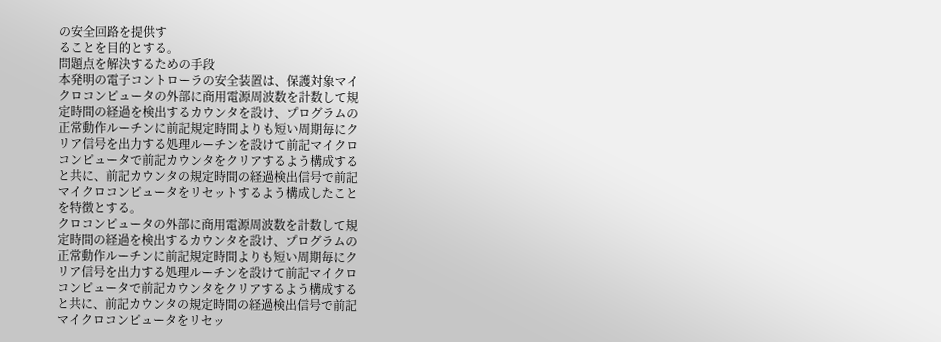の安全回路を提供す
ることを目的とする。
問題点を解決するための手段
本発明の電子コントローラの安全装置は、保護対象マイ
クロコンピュータの外部に商用電源周波数を計数して規
定時間の経過を検出するカウンタを設け、プログラムの
正常動作ルーチンに前記規定時間よりも短い周期毎にク
リア信号を出力する処理ルーチンを設けて前記マイクロ
コンピュータで前記カウンタをクリアするよう構成する
と共に、前記カウンタの規定時間の経過検出信号で前記
マイクロコンピュータをリセットするよう構成したこと
を特徴とする。
クロコンピュータの外部に商用電源周波数を計数して規
定時間の経過を検出するカウンタを設け、プログラムの
正常動作ルーチンに前記規定時間よりも短い周期毎にク
リア信号を出力する処理ルーチンを設けて前記マイクロ
コンピュータで前記カウンタをクリアするよう構成する
と共に、前記カウンタの規定時間の経過検出信号で前記
マイクロコンピュータをリセッ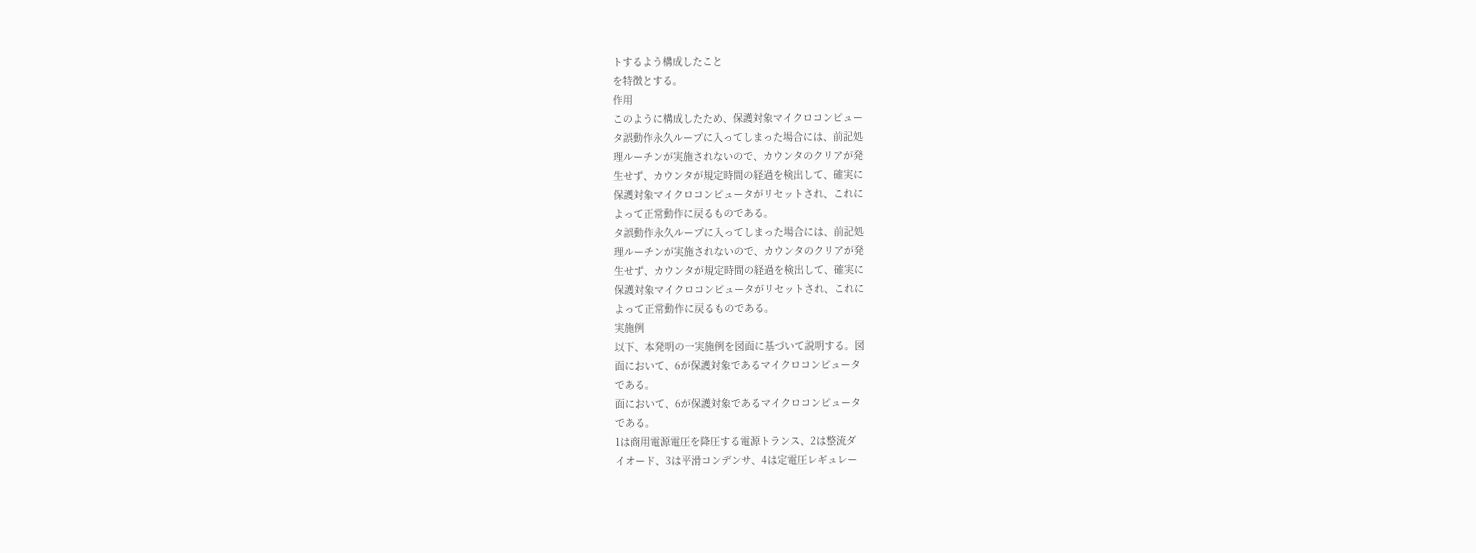トするよう構成したこと
を特徴とする。
作用
このように構成したため、保護対象マイクロコンピュー
タ誤動作永久ループに入ってしまった場合には、前記処
理ルーチンが実施されないので、カウンタのクリアが発
生せず、カウンタが規定時間の経過を検出して、確実に
保護対象マイクロコンピュータがリセットされ、これに
よって正常動作に戻るものである。
タ誤動作永久ループに入ってしまった場合には、前記処
理ルーチンが実施されないので、カウンタのクリアが発
生せず、カウンタが規定時間の経過を検出して、確実に
保護対象マイクロコンピュータがリセットされ、これに
よって正常動作に戻るものである。
実施例
以下、本発明の一実施例を図面に基づいて説明する。図
面において、6が保護対象であるマイクロコンピュータ
である。
面において、6が保護対象であるマイクロコンピュータ
である。
1は商用電源電圧を降圧する電源トランス、2は整流ダ
イオード、3は平滑コンデンサ、4は定電圧レギュレー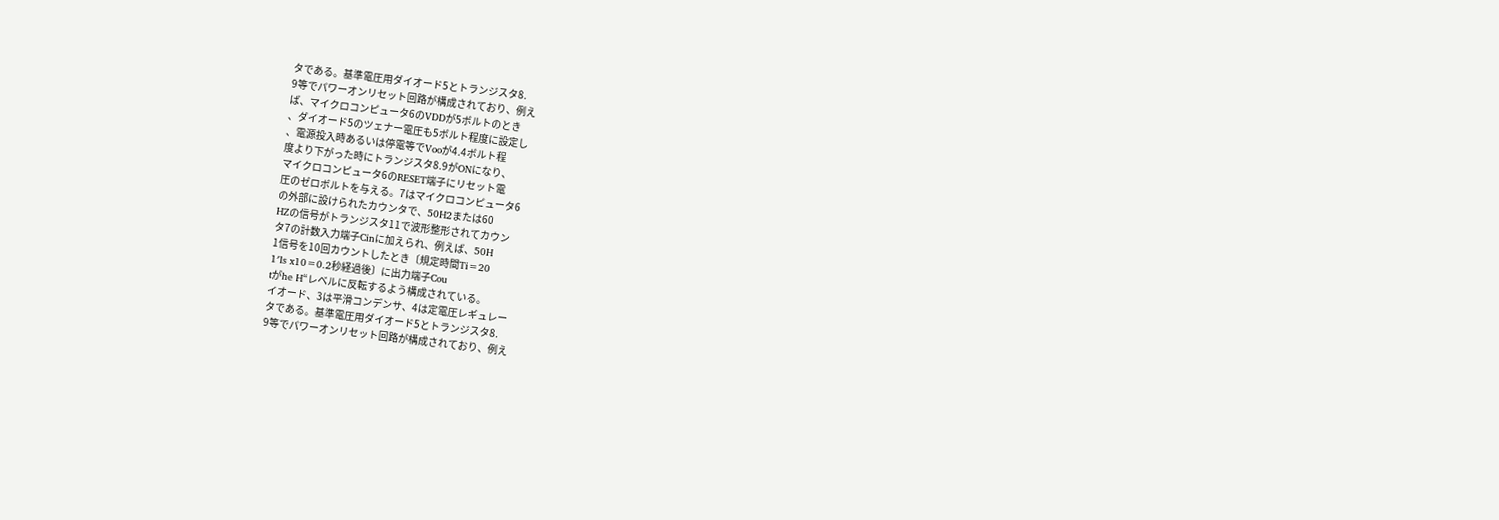タである。基準電圧用ダイオード5とトランジスタ8.
9等でパワーオンリセット回路が構成されており、例え
ば、マイクロコンピュータ6のVDDが5ボルトのとき
、ダイオード5のツェナー電圧も5ボルト程度に設定し
、電源投入時あるいは停電等でVooが4.4ボルト程
度より下がった時にトランジスタ8.9がONになり、
マイクロコンピュータ6のRESET端子にリセット電
圧のゼロボルトを与える。7はマイクロコンピュータ6
の外部に設けられたカウンタで、50H2または60
HZの信号がトランジスタ11で波形整形されてカウン
タ7の計数入力端子Cinに加えられ、例えば、50H
1信号を10回カウントしたとき〔規定時間Ti=20
1′ls x10=0.2秒経過後〕に出力端子Cou
tがhe H“レベルに反転するよう構成されている。
イオード、3は平滑コンデンサ、4は定電圧レギュレー
タである。基準電圧用ダイオード5とトランジスタ8.
9等でパワーオンリセット回路が構成されており、例え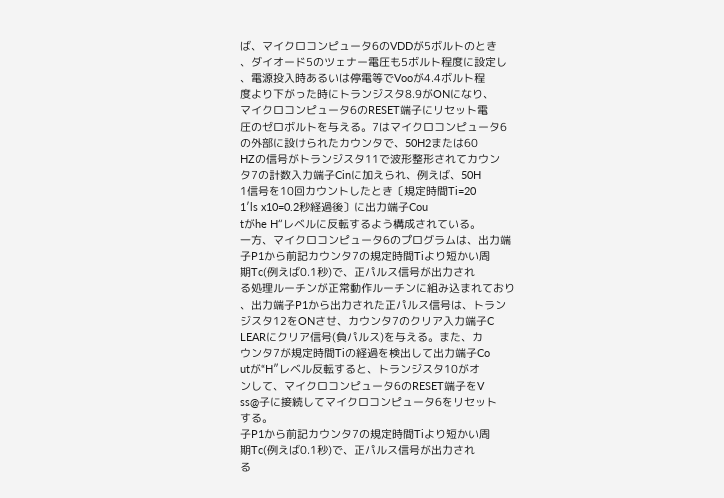ば、マイクロコンピュータ6のVDDが5ボルトのとき
、ダイオード5のツェナー電圧も5ボルト程度に設定し
、電源投入時あるいは停電等でVooが4.4ボルト程
度より下がった時にトランジスタ8.9がONになり、
マイクロコンピュータ6のRESET端子にリセット電
圧のゼロボルトを与える。7はマイクロコンピュータ6
の外部に設けられたカウンタで、50H2または60
HZの信号がトランジスタ11で波形整形されてカウン
タ7の計数入力端子Cinに加えられ、例えば、50H
1信号を10回カウントしたとき〔規定時間Ti=20
1′ls x10=0.2秒経過後〕に出力端子Cou
tがhe H“レベルに反転するよう構成されている。
一方、マイクロコンピュータ6のプログラムは、出力端
子P1から前記カウンタ7の規定時間Tiより短かい周
期Tc(例えば0.1秒)で、正パルス信号が出力され
る処理ルーチンが正常動作ルーチンに組み込まれており
、出力端子P1から出力された正パルス信号は、トラン
ジスタ12をONさせ、カウンタ7のクリア入力端子C
LEARにクリア信号(負パルス)を与える。また、カ
ウンタ7が規定時間Tiの経過を検出して出力端子Co
utが“H″レベル反転すると、トランジスタ10がオ
ンして、マイクロコンピュータ6のRESET端子をV
ss@子に接続してマイクロコンピュータ6をリセット
する。
子P1から前記カウンタ7の規定時間Tiより短かい周
期Tc(例えば0.1秒)で、正パルス信号が出力され
る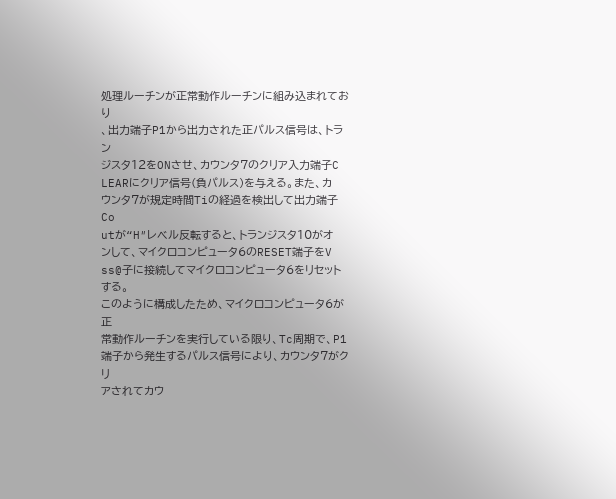処理ルーチンが正常動作ルーチンに組み込まれており
、出力端子P1から出力された正パルス信号は、トラン
ジスタ12をONさせ、カウンタ7のクリア入力端子C
LEARにクリア信号(負パルス)を与える。また、カ
ウンタ7が規定時間Tiの経過を検出して出力端子Co
utが“H″レベル反転すると、トランジスタ10がオ
ンして、マイクロコンピュータ6のRESET端子をV
ss@子に接続してマイクロコンピュータ6をリセット
する。
このように構成したため、マイクロコンピュータ6が正
常動作ルーチンを実行している限り、Tc周期で、P1
端子から発生するパルス信号により、カウンタ7がクリ
アされてカウ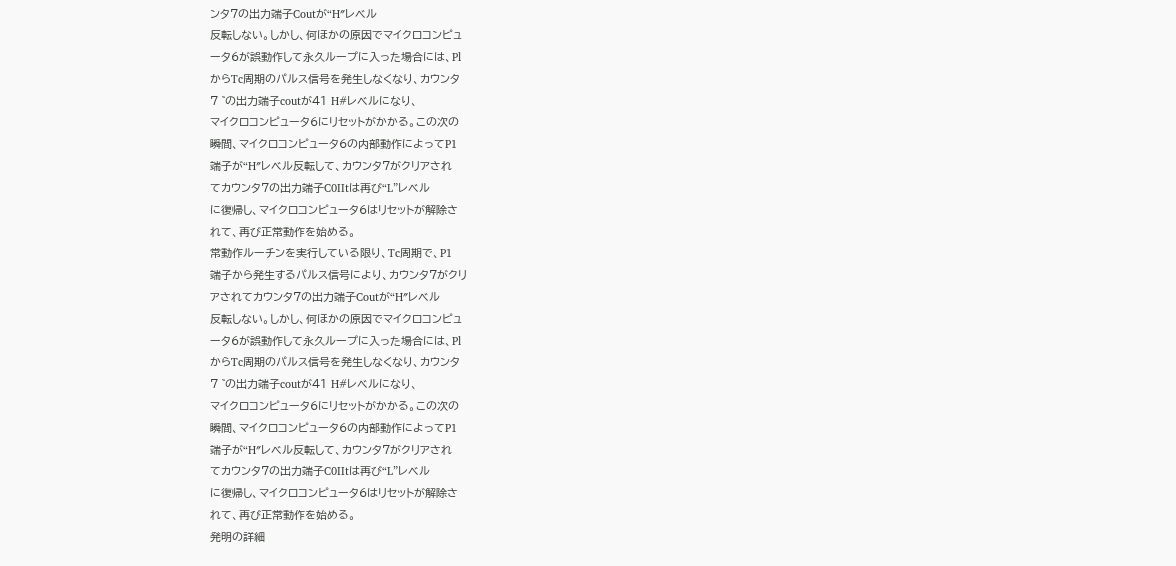ンタ7の出力端子Coutが“H″レベル
反転しない。しかし、何ほかの原因でマイクロコンピュ
ータ6が誤動作して永久ループに入った場合には、Pl
からTc周期のパルス信号を発生しなくなり、カウンタ
7 ゛の出力端子coutが41 H#レベルになり、
マイクロコンピュータ6にリセットがかかる。この次の
瞬間、マイクロコンピュータ6の内部動作によってP1
端子が“H″レベル反転して、カウンタ7がクリアされ
てカウンタ7の出力端子C0IItは再び“L”レベル
に復帰し、マイクロコンピュータ6はリセットが解除さ
れて、再び正常動作を始める。
常動作ルーチンを実行している限り、Tc周期で、P1
端子から発生するパルス信号により、カウンタ7がクリ
アされてカウンタ7の出力端子Coutが“H″レベル
反転しない。しかし、何ほかの原因でマイクロコンピュ
ータ6が誤動作して永久ループに入った場合には、Pl
からTc周期のパルス信号を発生しなくなり、カウンタ
7 ゛の出力端子coutが41 H#レベルになり、
マイクロコンピュータ6にリセットがかかる。この次の
瞬間、マイクロコンピュータ6の内部動作によってP1
端子が“H″レベル反転して、カウンタ7がクリアされ
てカウンタ7の出力端子C0IItは再び“L”レベル
に復帰し、マイクロコンピュータ6はリセットが解除さ
れて、再び正常動作を始める。
発明の詳細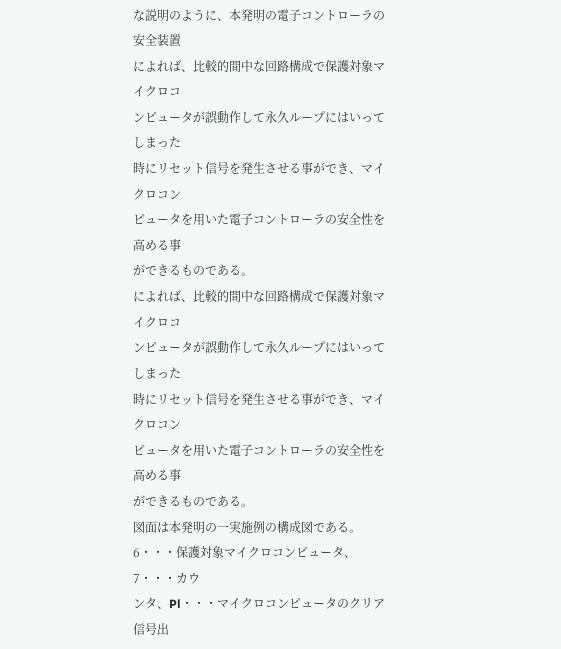な説明のように、本発明の電子コントローラの安全装置
によれば、比較的間中な回路構成で保護対象マイクロコ
ンピュータが誤動作して永久ループにはいってしまった
時にリセット信号を発生させる事ができ、マイクロコン
ピュータを用いた電子コントローラの安全性を高める事
ができるものである。
によれば、比較的間中な回路構成で保護対象マイクロコ
ンピュータが誤動作して永久ループにはいってしまった
時にリセット信号を発生させる事ができ、マイクロコン
ピュータを用いた電子コントローラの安全性を高める事
ができるものである。
図面は本発明の一実施例の構成図である。
6・・・保護対象マイクロコンピュータ、7・・・カウ
ンタ、Pl・・・マイクロコンピュータのクリア信号出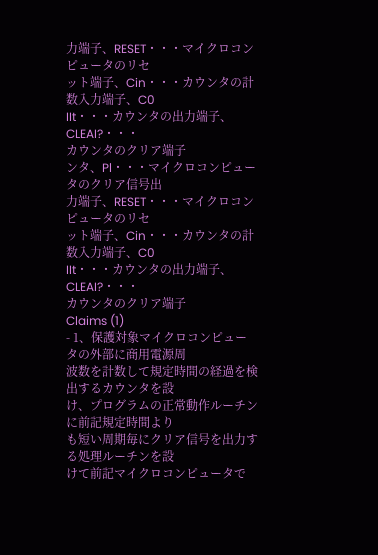力端子、RESET・・・マイクロコンピュータのリセ
ット端子、Cin・・・カウンタの計数入力端子、C0
IIt・・・カウンタの出力端子、CLEAI?・・・
カウンタのクリア端子
ンタ、Pl・・・マイクロコンピュータのクリア信号出
力端子、RESET・・・マイクロコンピュータのリセ
ット端子、Cin・・・カウンタの計数入力端子、C0
IIt・・・カウンタの出力端子、CLEAI?・・・
カウンタのクリア端子
Claims (1)
- 1、保護対象マイクロコンピュータの外部に商用電源周
波数を計数して規定時間の経過を検出するカウンタを設
け、プログラムの正常動作ルーチンに前記規定時間より
も短い周期毎にクリア信号を出力する処理ルーチンを設
けて前記マイクロコンピュータで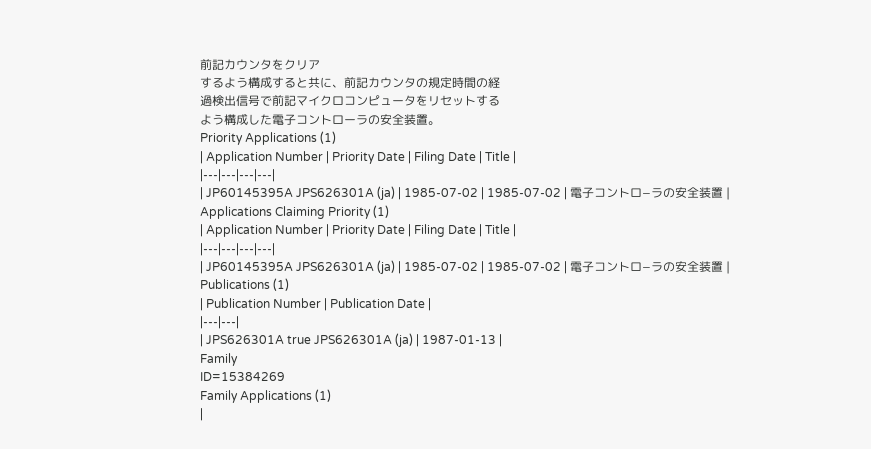前記カウンタをクリア
するよう構成すると共に、前記カウンタの規定時間の経
過検出信号で前記マイクロコンピュータをリセットする
よう構成した電子コントローラの安全装置。
Priority Applications (1)
| Application Number | Priority Date | Filing Date | Title |
|---|---|---|---|
| JP60145395A JPS626301A (ja) | 1985-07-02 | 1985-07-02 | 電子コントロ−ラの安全装置 |
Applications Claiming Priority (1)
| Application Number | Priority Date | Filing Date | Title |
|---|---|---|---|
| JP60145395A JPS626301A (ja) | 1985-07-02 | 1985-07-02 | 電子コントロ−ラの安全装置 |
Publications (1)
| Publication Number | Publication Date |
|---|---|
| JPS626301A true JPS626301A (ja) | 1987-01-13 |
Family
ID=15384269
Family Applications (1)
|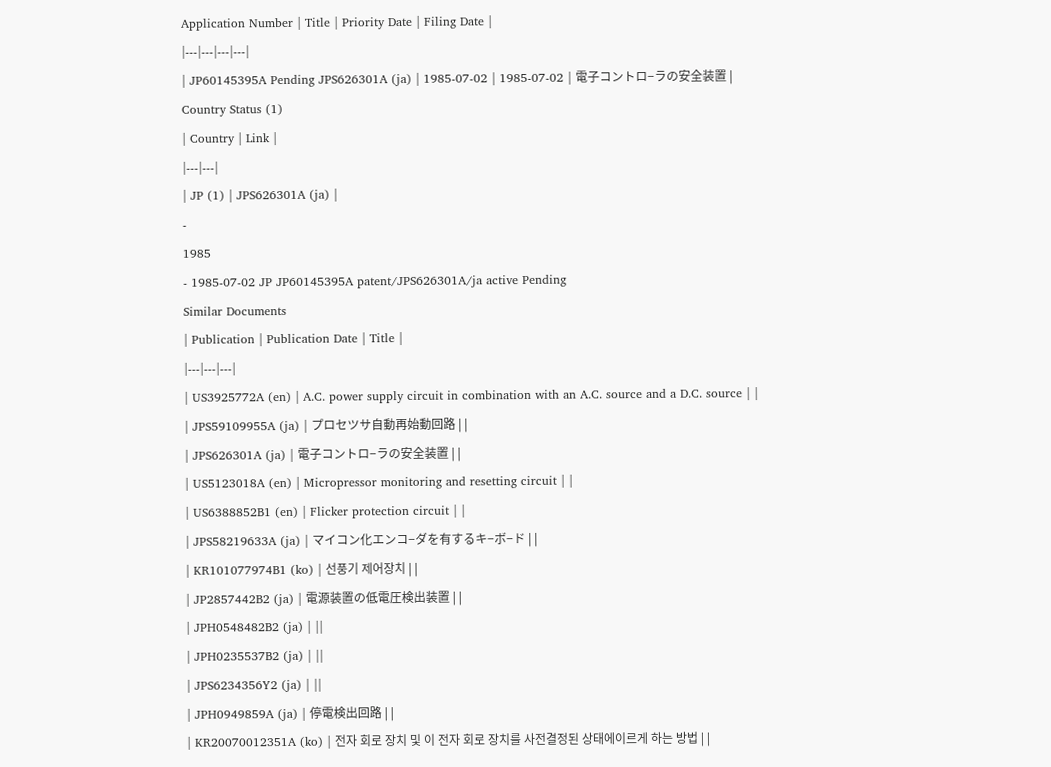Application Number | Title | Priority Date | Filing Date |
|---|---|---|---|
| JP60145395A Pending JPS626301A (ja) | 1985-07-02 | 1985-07-02 | 電子コントロ−ラの安全装置 |
Country Status (1)
| Country | Link |
|---|---|
| JP (1) | JPS626301A (ja) |
-
1985
- 1985-07-02 JP JP60145395A patent/JPS626301A/ja active Pending
Similar Documents
| Publication | Publication Date | Title |
|---|---|---|
| US3925772A (en) | A.C. power supply circuit in combination with an A.C. source and a D.C. source | |
| JPS59109955A (ja) | プロセツサ自動再始動回路 | |
| JPS626301A (ja) | 電子コントロ−ラの安全装置 | |
| US5123018A (en) | Micropressor monitoring and resetting circuit | |
| US6388852B1 (en) | Flicker protection circuit | |
| JPS58219633A (ja) | マイコン化エンコ−ダを有するキ−ボ−ド | |
| KR101077974B1 (ko) | 선풍기 제어장치 | |
| JP2857442B2 (ja) | 電源装置の低電圧検出装置 | |
| JPH0548482B2 (ja) | ||
| JPH0235537B2 (ja) | ||
| JPS6234356Y2 (ja) | ||
| JPH0949859A (ja) | 停電検出回路 | |
| KR20070012351A (ko) | 전자 회로 장치 및 이 전자 회로 장치를 사전결정된 상태에이르게 하는 방법 | |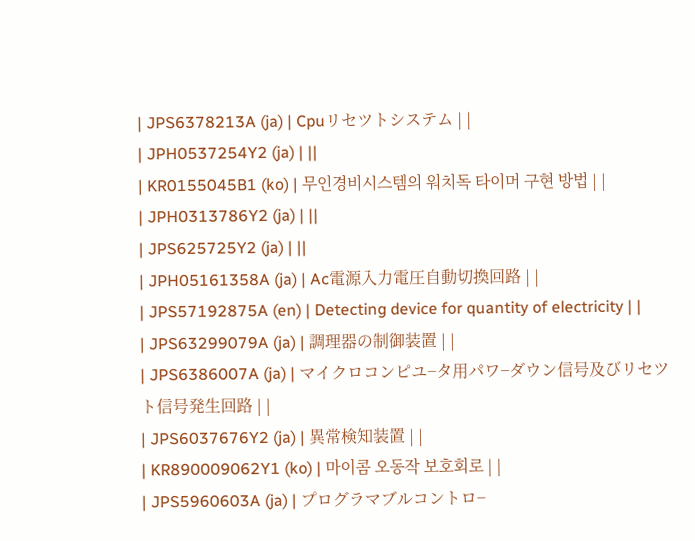| JPS6378213A (ja) | Cpuリセツトシステム | |
| JPH0537254Y2 (ja) | ||
| KR0155045B1 (ko) | 무인경비시스템의 워치독 타이머 구현 방법 | |
| JPH0313786Y2 (ja) | ||
| JPS625725Y2 (ja) | ||
| JPH05161358A (ja) | Ac電源入力電圧自動切換回路 | |
| JPS57192875A (en) | Detecting device for quantity of electricity | |
| JPS63299079A (ja) | 調理器の制御装置 | |
| JPS6386007A (ja) | マイクロコンピユ−タ用パワ−ダウン信号及びリセツト信号発生回路 | |
| JPS6037676Y2 (ja) | 異常検知装置 | |
| KR890009062Y1 (ko) | 마이콤 오동작 보호회로 | |
| JPS5960603A (ja) | プログラマブルコントロ−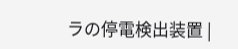ラの停電検出装置 |